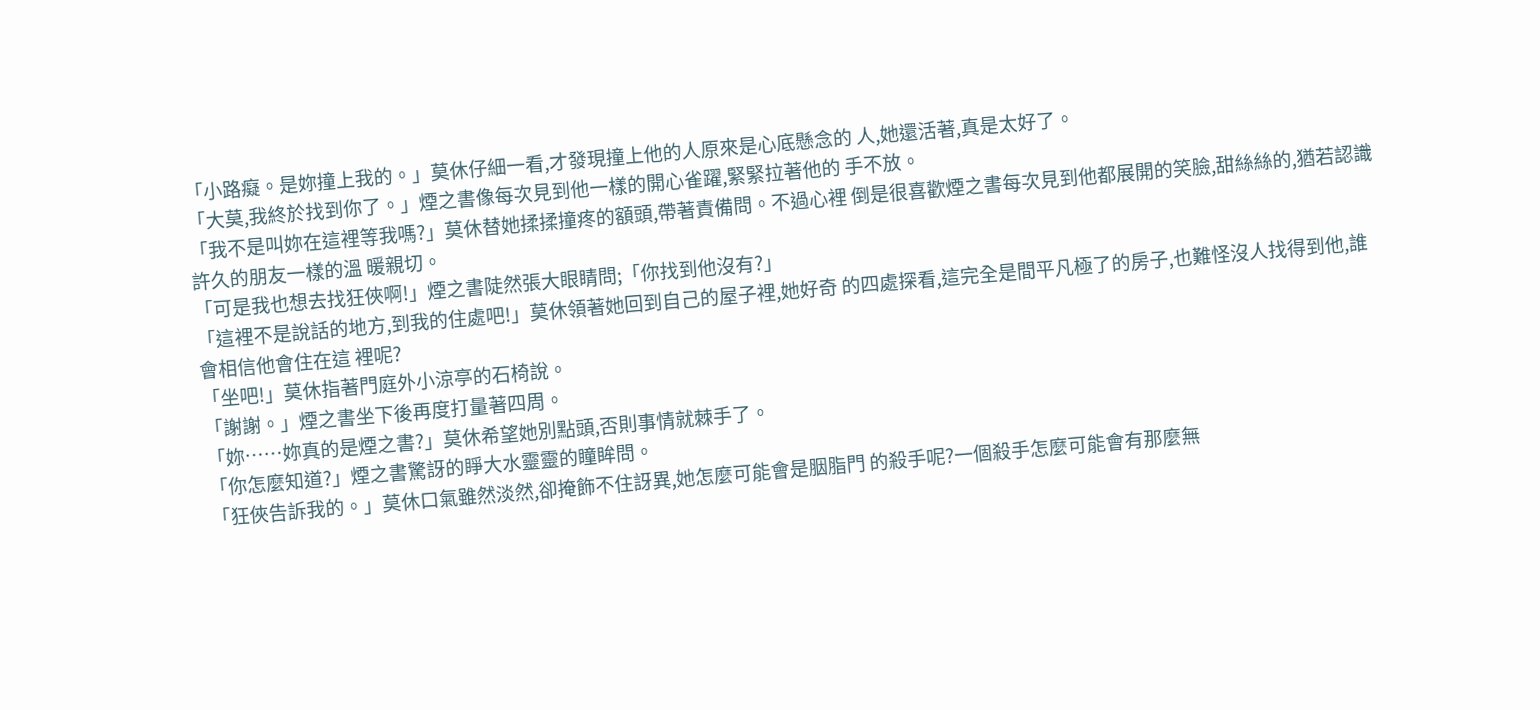「小路癡。是妳撞上我的。」莫休仔細一看,才發現撞上他的人原來是心底懸念的 人,她還活著,真是太好了。
「大莫,我終於找到你了。」煙之書像每次見到他一樣的開心雀躍,緊緊拉著他的 手不放。
「我不是叫妳在這裡等我嗎?」莫休替她揉揉撞疼的額頭,帶著責備問。不過心裡 倒是很喜歡煙之書每次見到他都展開的笑臉,甜絲絲的,猶若認識許久的朋友一樣的溫 暖親切。
「可是我也想去找狂俠啊!」煙之書陡然張大眼睛問;「你找到他沒有?」
「這裡不是說話的地方,到我的住處吧!」莫休領著她回到自己的屋子裡,她好奇 的四處探看,這完全是間平凡極了的房子,也難怪沒人找得到他,誰會相信他會住在這 裡呢?
「坐吧!」莫休指著門庭外小涼亭的石椅說。
「謝謝。」煙之書坐下後再度打量著四周。
「妳……妳真的是煙之書?」莫休希望她別點頭,否則事情就棘手了。
「你怎麼知道?」煙之書驚訝的睜大水靈靈的瞳眸問。
「狂俠告訴我的。」莫休口氣雖然淡然,卻掩飾不住訝異,她怎麼可能會是胭脂門 的殺手呢?一個殺手怎麼可能會有那麼無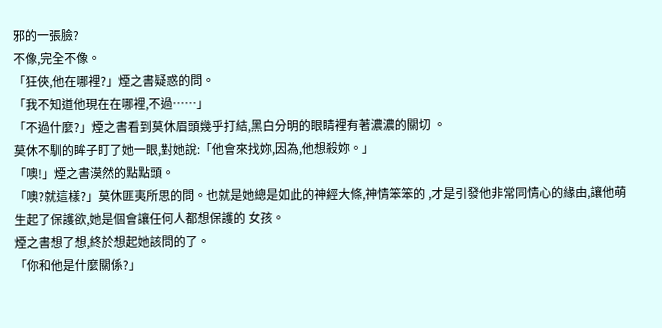邪的一張臉?
不像,完全不像。
「狂俠,他在哪裡?」煙之書疑惑的問。
「我不知道他現在在哪裡,不過……」
「不過什麼?」煙之書看到莫休眉頭幾乎打結,黑白分明的眼睛裡有著濃濃的關切 。
莫休不馴的眸子盯了她一眼,對她說:「他會來找妳,因為,他想殺妳。」
「噢!」煙之書漠然的點點頭。
「噢?就這樣?」莫休匪夷所思的問。也就是她總是如此的神經大條,神情笨笨的 ,才是引發他非常同情心的緣由,讓他萌生起了保護欲,她是個會讓任何人都想保護的 女孩。
煙之書想了想,終於想起她該問的了。
「你和他是什麼關係?」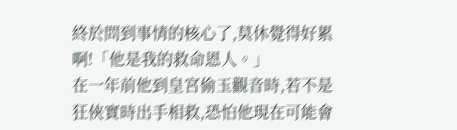終於問到事情的核心了,莫休覺得好累啊!「他是我的救命恩人。」
在一年前他到皇宮偷玉觀音時,若不是狂俠實時出手相救,恐怕他現在可能會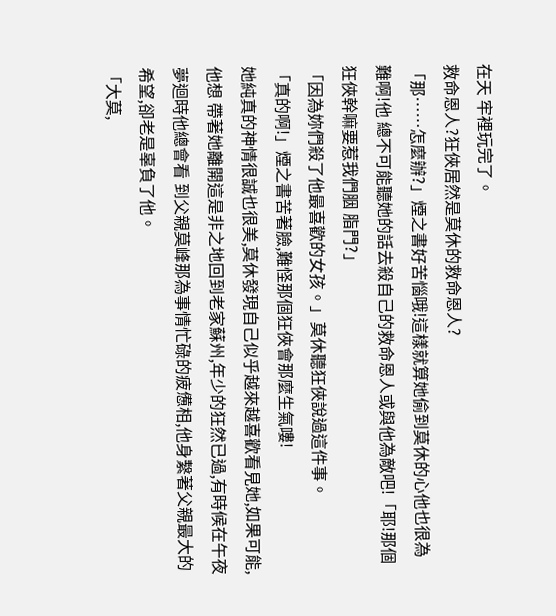在天 牢裡玩完了。
救命恩人?狂俠居然是莫休的救命恩人?
「那……怎麼辦?」煙之書好苦惱哦!這樣就算她偷到莫休的心他也很為難啊!他 總不可能聽她的話去殺自己的救命恩人或與他為敵吧!「耶!那個狂俠幹嘛要惹我們胭 脂門?」
「因為妳們殺了他最喜歡的女孩。」莫休聽狂俠說過這件事。
「真的啊!」煙之書苦著臉,難怪那個狂俠會那麼生氣嘍!
她純真的神情很誠也很美,莫休發現自己似乎越來越喜歡看見她,如果可能,他想 帶著她離開這是非之地回到老家蘇州,年少的狂然已過,有時候在午夜夢迴時他總會看 到父親莫峰那為事情忙碌的疲憊相,他身繫著父親最大的希望,卻老是辜負了他。
「大莫,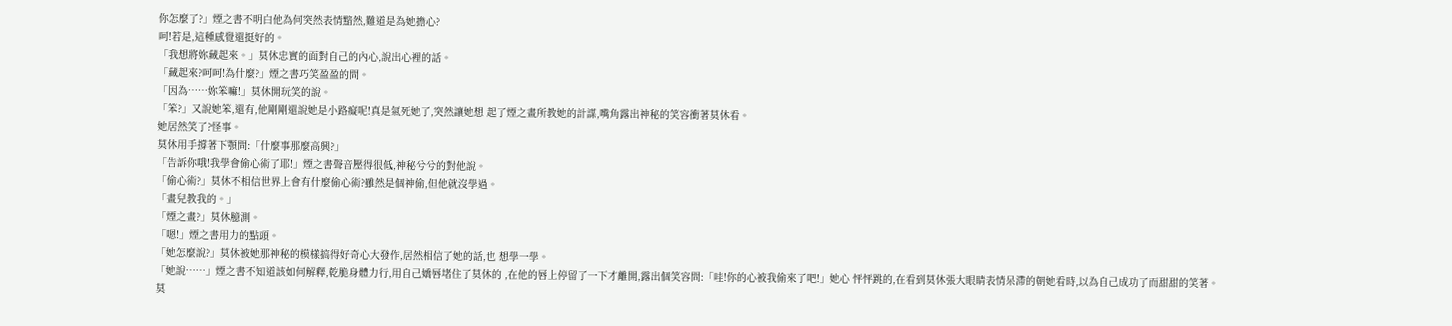你怎麼了?」煙之書不明白他為何突然表情黯然,難道是為她擔心?
呵!若是,這種感覺還挺好的。
「我想將妳藏起來。」莫休忠實的面對自己的內心,說出心裡的話。
「藏起來?呵呵!為什麼?」煙之書巧笑盈盈的問。
「因為……妳笨嘛!」莫休開玩笑的說。
「笨?」又說她笨,還有,他剛剛還說她是小路癡呢!真是氣死她了,突然讓她想 起了煙之畫所教她的計謀,嘴角露出神秘的笑容衝著莫休看。
她居然笑了?怪事。
莫休用手撐著下顎問:「什麼事那麼高興?」
「告訴你哦!我學會偷心術了耶!」煙之書聲音壓得很低,神秘兮兮的對他說。
「偷心術?」莫休不相信世界上會有什麼偷心術?雖然是個神偷,但他就沒學過。
「畫兒教我的。」
「煙之畫?」莫休臆測。
「嗯!」煙之書用力的點頭。
「她怎麼說?」莫休被她那神秘的模樣搞得好奇心大發作,居然相信了她的話,也 想學一學。
「她說……」煙之書不知道該如何解釋,乾脆身體力行,用自己嬌唇堵住了莫休的 ,在他的唇上停留了一下才離開,露出個笑容問:「哇!你的心被我偷來了吧!」她心 怦怦跳的,在看到莫休張大眼睛表情呆滯的朝她看時,以為自己成功了而甜甜的笑著。
莫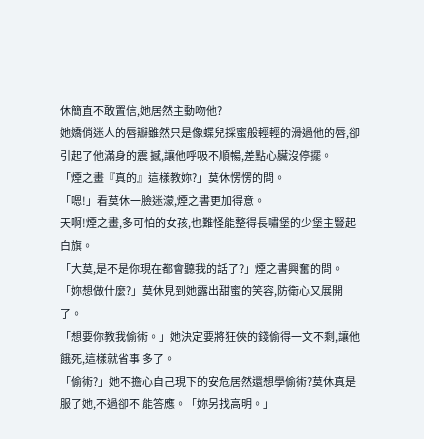休簡直不敢置信,她居然主動吻他?
她嬌俏迷人的唇瓣雖然只是像蝶兒採蜜般輕輕的滑過他的唇,卻引起了他滿身的震 撼,讓他呼吸不順暢,差點心臟沒停擺。
「煙之畫『真的』這樣教妳?」莫休愣愣的問。
「嗯!」看莫休一臉迷濛,煙之書更加得意。
天啊!煙之畫,多可怕的女孩,也難怪能整得長嘯堡的少堡主豎起白旗。
「大莫,是不是你現在都會聽我的話了?」煙之書興奮的問。
「妳想做什麼?」莫休見到她露出甜蜜的笑容,防衛心又展開了。
「想要你教我偷術。」她決定要將狂俠的錢偷得一文不剩,讓他餓死,這樣就省事 多了。
「偷術?」她不擔心自己現下的安危居然還想學偷術?莫休真是服了她,不過卻不 能答應。「妳另找高明。」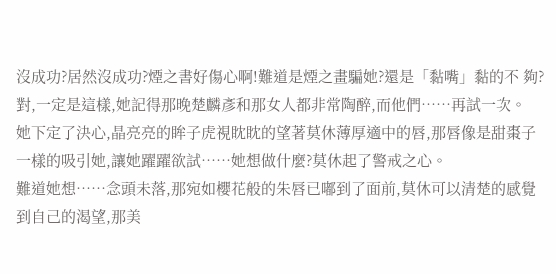沒成功?居然沒成功?煙之書好傷心啊!難道是煙之畫騙她?還是「黏嘴」黏的不 夠?
對,一定是這樣,她記得那晚楚麟彥和那女人都非常陶醉,而他們……再試一次。
她下定了決心,晶亮亮的眸子虎視眈眈的望著莫休薄厚適中的唇,那唇像是甜棗子 一樣的吸引她,讓她躍躍欲試……她想做什麼?莫休起了警戒之心。
難道她想……念頭未落,那宛如櫻花般的朱唇已嘟到了面前,莫休可以清楚的感覺 到自己的渴望,那美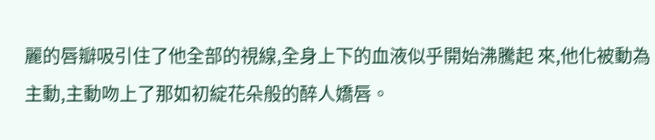麗的唇瓣吸引住了他全部的視線,全身上下的血液似乎開始沸騰起 來,他化被動為主動,主動吻上了那如初綻花朵般的醉人嬌唇。